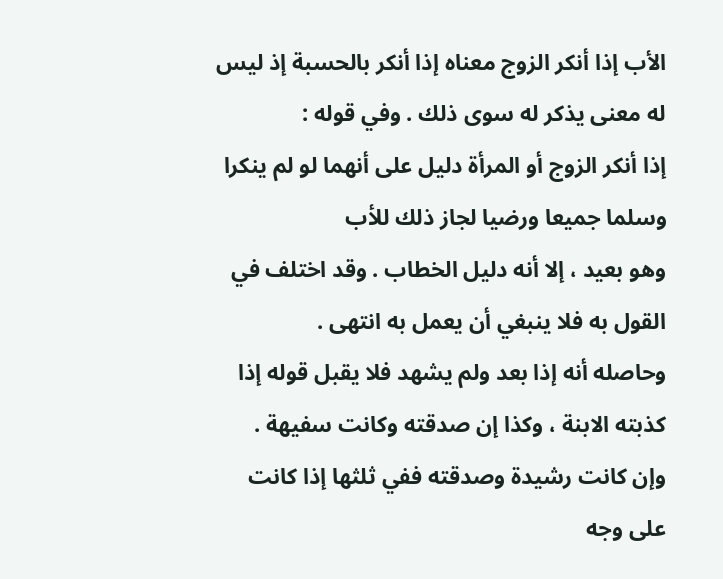الأب إذا أنكر الزوج معناه إذا أنكر بالحسبة إذ ليس له معنى يذكر له سوى ذلك . وفي قوله :
إذا أنكر الزوج أو المرأة دليل على أنهما لو لم ينكرا وسلما جميعا ورضيا لجاز ذلك للأب
وهو بعيد ، إلا أنه دليل الخطاب . وقد اختلف في القول به فلا ينبغي أن يعمل به انتهى .
وحاصله أنه إذا بعد ولم يشهد فلا يقبل قوله إذا كذبته الابنة ، وكذا إن صدقته وكانت سفيهة .
وإن كانت رشيدة وصدقته ففي ثلثها إذا كانت على وجه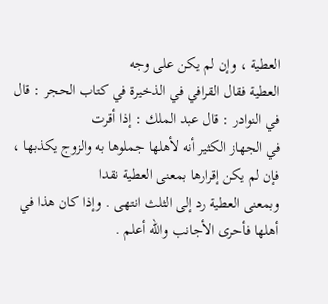العطية ، وإن لم يكن على وجه
العطية فقال القرافي في الذخيرة في كتاب الحجر : قال في النوادر : قال عبد الملك : إذا أقرت
في الجهاز الكثير أنه لأهلها جملوها به والزوج يكذبها ، فإن لم يكن إقرارها بمعنى العطية نقدا
وبمعنى العطية رد إلى الثلث انتهى . وإذا كان هذا في أهلها فأحرى الأجانب والله أعلم .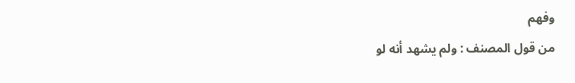وفهم
من قول المصنف : ولم يشهد أنه لو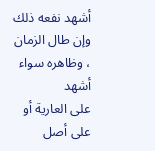أشهد نفعه ذلك وإن طال الزمان ، وظاهره سواء أشهد
على العارية أو على أصل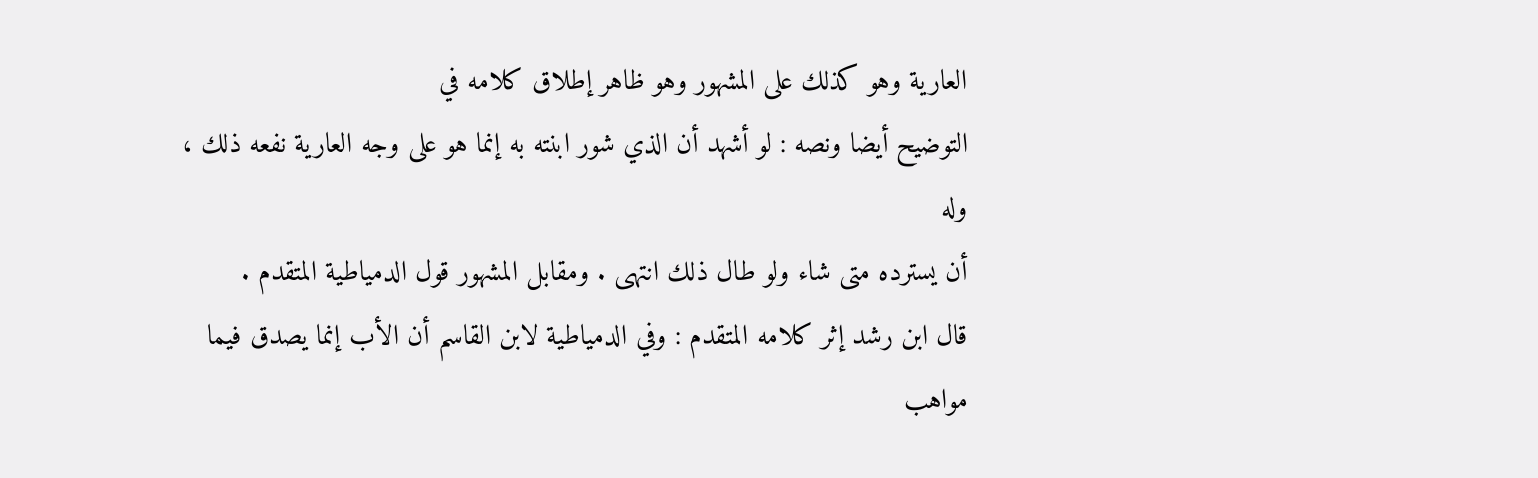العارية وهو كذلك على المشهور وهو ظاهر إطلاق كلامه في
التوضيح أيضا ونصه : لو أشهد أن الذي شور ابنته به إنما هو على وجه العارية نفعه ذلك ، وله
أن يسترده متى شاء ولو طال ذلك انتهى . ومقابل المشهور قول الدمياطية المتقدم .
قال ابن رشد إثر كلامه المتقدم : وفي الدمياطية لابن القاسم أن الأب إنما يصدق فيما
مواهب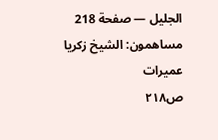الجليل — صفحة 218
مساهمون: الشيخ زكريا عميرات
ص٢١٨